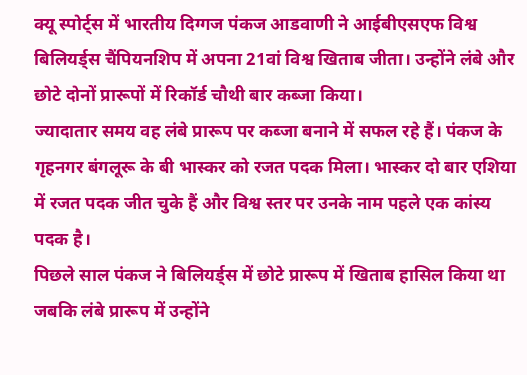क्यू स्पोर्ट्स में भारतीय दिग्गज पंकज आडवाणी ने आईबीएसएफ विश्व बिलियर्ड्स चैंपियनशिप में अपना 21वां विश्व खिताब जीता। उन्होंने लंबे और छोटे दोनों प्रारूपों में रिकॉर्ड चौथी बार कब्जा किया।
ज्यादातार समय वह लंबे प्रारूप पर कब्जा बनाने में सफल रहे हैं। पंकज के गृहनगर बंगलूरू के बी भास्कर को रजत पदक मिला। भास्कर दो बार एशिया में रजत पदक जीत चुके हैं और विश्व स्तर पर उनके नाम पहले एक कांस्य पदक है।
पिछले साल पंकज ने बिलियर्ड्स में छोटे प्रारूप में खिताब हासिल किया था जबकि लंबे प्रारूप में उन्होंने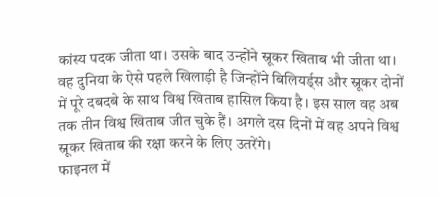कांस्य पदक जीता था। उसके बाद उन्होंने स्नूकर खिताब भी जीता था। वह दुनिया के ऐसे पहले खिलाड़ी है जिन्होंने बिलियर्ड्स और स्नूकर दोनों में पूरे दबदबे के साथ विश्व खिताब हासिल किया है। इस साल वह अब तक तीन विश्व खिताब जीत चुके हैं। अगले दस दिनों में वह अपने विश्व स्नूकर खिताब की रक्षा करने के लिए उतरेंगे।
फाइनल में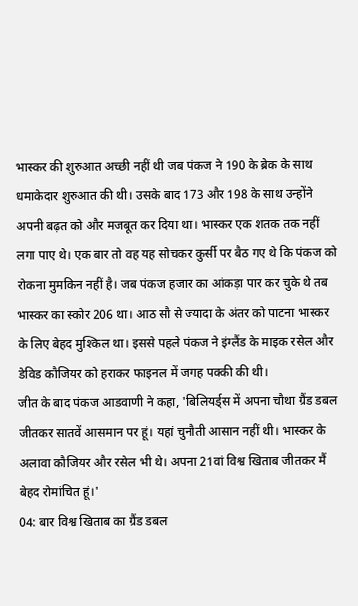भास्कर की शुरुआत अच्छी नहीं थी जब पंकज ने 190 के ब्रेक के साथ धमाकेदार शुरुआत की थी। उसके बाद 173 और 198 के साथ उन्होंने अपनी बढ़त को और मजबूत कर दिया था। भास्कर एक शतक तक नहीं लगा पाए थे। एक बार तो वह यह सोचकर कुर्सी पर बैठ गए थे कि पंकज को रोकना मुमकिन नहीं है। जब पंकज हजार का आंकड़ा पार कर चुके थे तब भास्कर का स्कोर 206 था। आठ सौ से ज्यादा के अंतर को पाटना भास्कर के लिए बेहद मुश्किल था। इससे पहले पंकज ने इंग्लैंड के माइक रसेल और डेविड कौजियर को हराकर फाइनल में जगह पक्की की थी।
जीत के बाद पंकज आडवाणी ने कहा, 'बिलियर्ड्स में अपना चौथा ग्रैंड डबल जीतकर सातवें आसमान पर हूं। यहां चुनौती आसान नहीं थी। भास्कर के अलावा कौजियर और रसेल भी थे। अपना 21वां विश्व खिताब जीतकर मैं बेहद रोमांचित हूं।'
04: बार विश्व खिताब का ग्रैंड डबल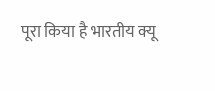पूरा किया है भारतीय क्यू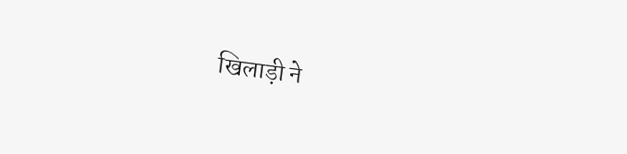खिलाड़ी ने